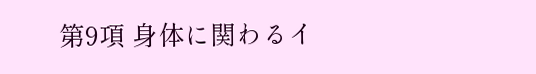第9項 身体に関わるイ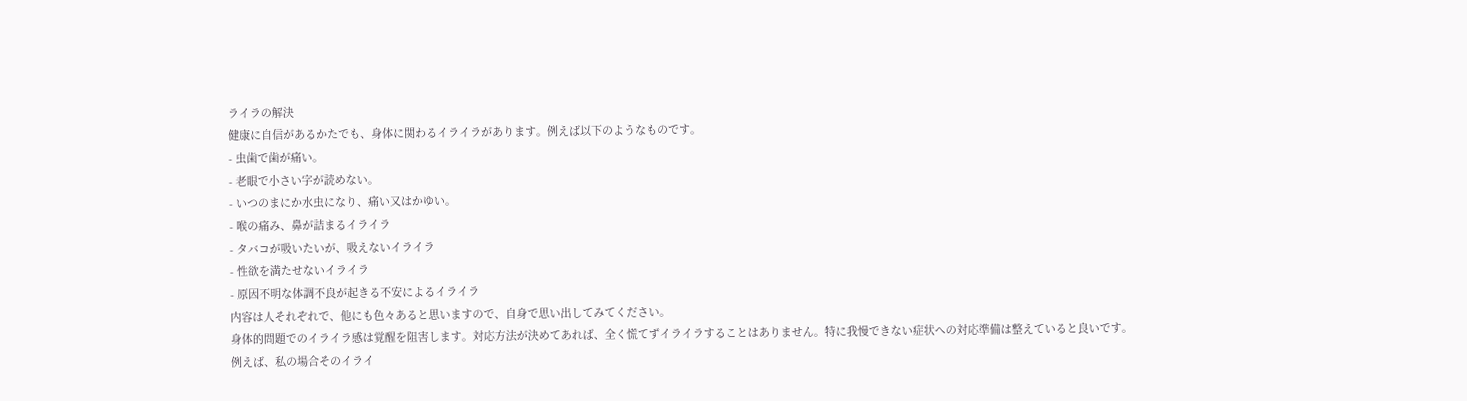ライラの解決
健康に自信があるかたでも、身体に関わるイライラがあります。例えば以下のようなものです。
- 虫歯で歯が痛い。
- 老眼で小さい字が読めない。
- いつのまにか水虫になり、痛い又はかゆい。
- 喉の痛み、鼻が詰まるイライラ
- タバコが吸いたいが、吸えないイライラ
- 性欲を満たせないイライラ
- 原因不明な体調不良が起きる不安によるイライラ
内容は人それぞれで、他にも色々あると思いますので、自身で思い出してみてください。
身体的問題でのイライラ感は覚醒を阻害します。対応方法が決めてあれば、全く慌てずイライラすることはありません。特に我慢できない症状への対応準備は整えていると良いです。
例えば、私の場合そのイライ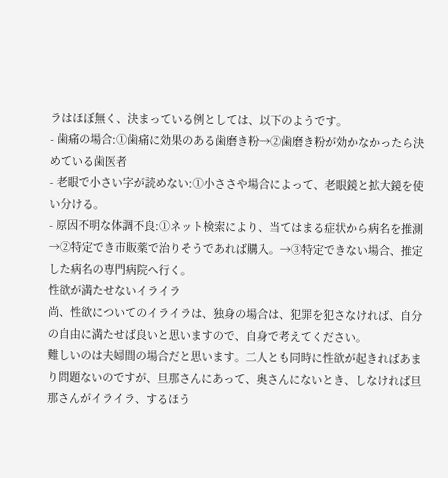ラはほぼ無く、決まっている例としては、以下のようです。
- 歯痛の場合:①歯痛に効果のある歯磨き粉→②歯磨き粉が効かなかったら決めている歯医者
- 老眼で小さい字が読めない:①小ささや場合によって、老眼鏡と拡大鏡を使い分ける。
- 原因不明な体調不良:①ネット検索により、当てはまる症状から病名を推測→②特定でき市販薬で治りそうであれば購入。→③特定できない場合、推定した病名の専門病院へ行く。
性欲が満たせないイライラ
尚、性欲についてのイライラは、独身の場合は、犯罪を犯さなければ、自分の自由に満たせば良いと思いますので、自身で考えてください。
難しいのは夫婦間の場合だと思います。二人とも同時に性欲が起きればあまり問題ないのですが、旦那さんにあって、奥さんにないとき、しなければ旦那さんがイライラ、するほう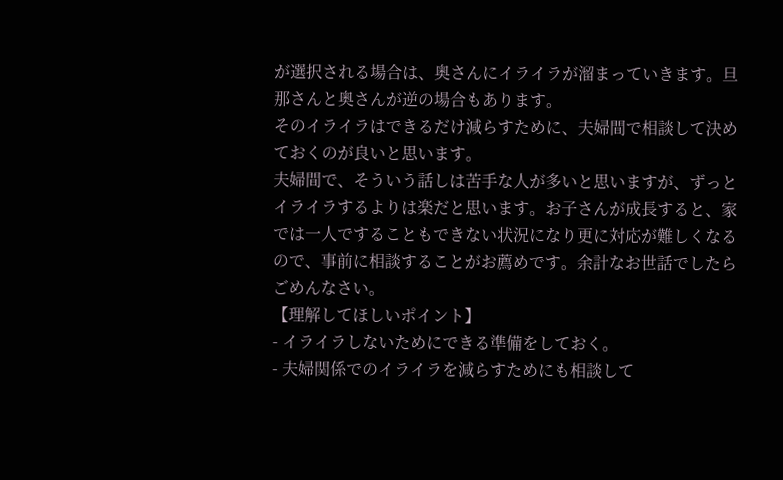が選択される場合は、奥さんにイライラが溜まっていきます。旦那さんと奥さんが逆の場合もあります。
そのイライラはできるだけ減らすために、夫婦間で相談して決めておくのが良いと思います。
夫婦間で、そういう話しは苦手な人が多いと思いますが、ずっとイライラするよりは楽だと思います。お子さんが成長すると、家では一人ですることもできない状況になり更に対応が難しくなるので、事前に相談することがお薦めです。余計なお世話でしたらごめんなさい。
【理解してほしいポイント】
- イライラしないためにできる準備をしておく。
- 夫婦関係でのイライラを減らすためにも相談して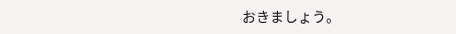おきましょう。